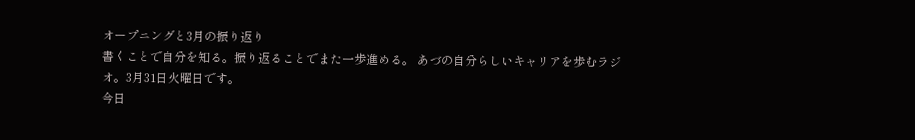オープニングと3月の振り返り
書くことで自分を知る。振り返ることでまた一歩進める。 あづの自分らしいキャリアを歩むラジオ。3月31日火曜日です。
今日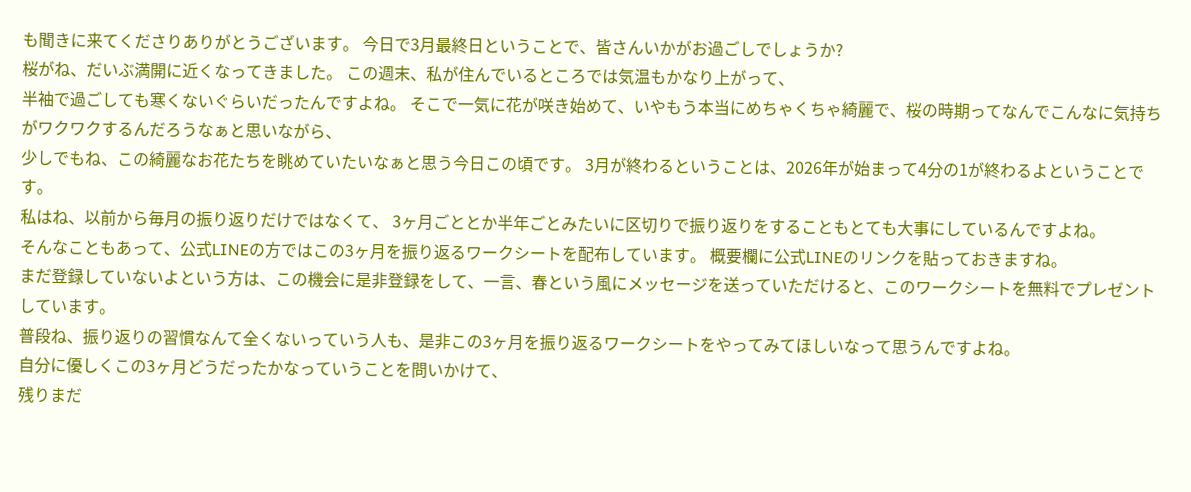も聞きに来てくださりありがとうございます。 今日で3月最終日ということで、皆さんいかがお過ごしでしょうか?
桜がね、だいぶ満開に近くなってきました。 この週末、私が住んでいるところでは気温もかなり上がって、
半袖で過ごしても寒くないぐらいだったんですよね。 そこで一気に花が咲き始めて、いやもう本当にめちゃくちゃ綺麗で、桜の時期ってなんでこんなに気持ちがワクワクするんだろうなぁと思いながら、
少しでもね、この綺麗なお花たちを眺めていたいなぁと思う今日この頃です。 3月が終わるということは、2026年が始まって4分の1が終わるよということです。
私はね、以前から毎月の振り返りだけではなくて、 3ヶ月ごととか半年ごとみたいに区切りで振り返りをすることもとても大事にしているんですよね。
そんなこともあって、公式LINEの方ではこの3ヶ月を振り返るワークシートを配布しています。 概要欄に公式LINEのリンクを貼っておきますね。
まだ登録していないよという方は、この機会に是非登録をして、一言、春という風にメッセージを送っていただけると、このワークシートを無料でプレゼントしています。
普段ね、振り返りの習慣なんて全くないっていう人も、是非この3ヶ月を振り返るワークシートをやってみてほしいなって思うんですよね。
自分に優しくこの3ヶ月どうだったかなっていうことを問いかけて、
残りまだ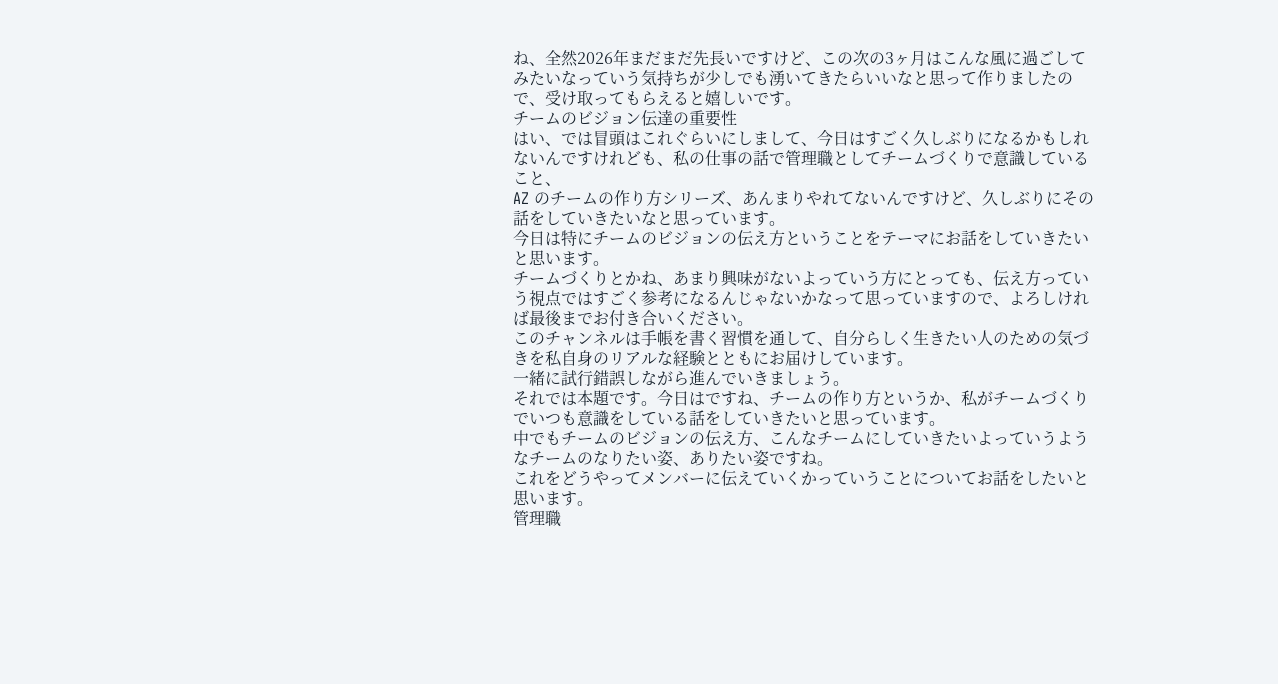ね、全然2026年まだまだ先長いですけど、この次の3ヶ月はこんな風に過ごしてみたいなっていう気持ちが少しでも湧いてきたらいいなと思って作りましたので、受け取ってもらえると嬉しいです。
チームのビジョン伝達の重要性
はい、では冒頭はこれぐらいにしまして、今日はすごく久しぶりになるかもしれないんですけれども、私の仕事の話で管理職としてチームづくりで意識していること、
AZ のチームの作り方シリーズ、あんまりやれてないんですけど、久しぶりにその話をしていきたいなと思っています。
今日は特にチームのビジョンの伝え方ということをテーマにお話をしていきたいと思います。
チームづくりとかね、あまり興味がないよっていう方にとっても、伝え方っていう視点ではすごく参考になるんじゃないかなって思っていますので、よろしければ最後までお付き合いください。
このチャンネルは手帳を書く習慣を通して、自分らしく生きたい人のための気づきを私自身のリアルな経験とともにお届けしています。
一緒に試行錯誤しながら進んでいきましょう。
それでは本題です。今日はですね、チームの作り方というか、私がチームづくりでいつも意識をしている話をしていきたいと思っています。
中でもチームのビジョンの伝え方、こんなチームにしていきたいよっていうようなチームのなりたい姿、ありたい姿ですね。
これをどうやってメンバーに伝えていくかっていうことについてお話をしたいと思います。
管理職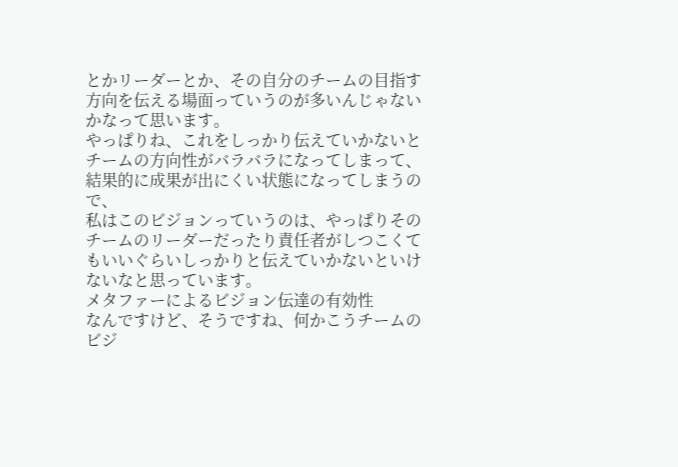とかリーダーとか、その自分のチームの目指す方向を伝える場面っていうのが多いんじゃないかなって思います。
やっぱりね、これをしっかり伝えていかないとチームの方向性がバラバラになってしまって、結果的に成果が出にくい状態になってしまうので、
私はこのビジョンっていうのは、やっぱりそのチームのリーダーだったり責任者がしつこくてもいいぐらいしっかりと伝えていかないといけないなと思っています。
メタファーによるビジョン伝達の有効性
なんですけど、そうですね、何かこうチームのビジ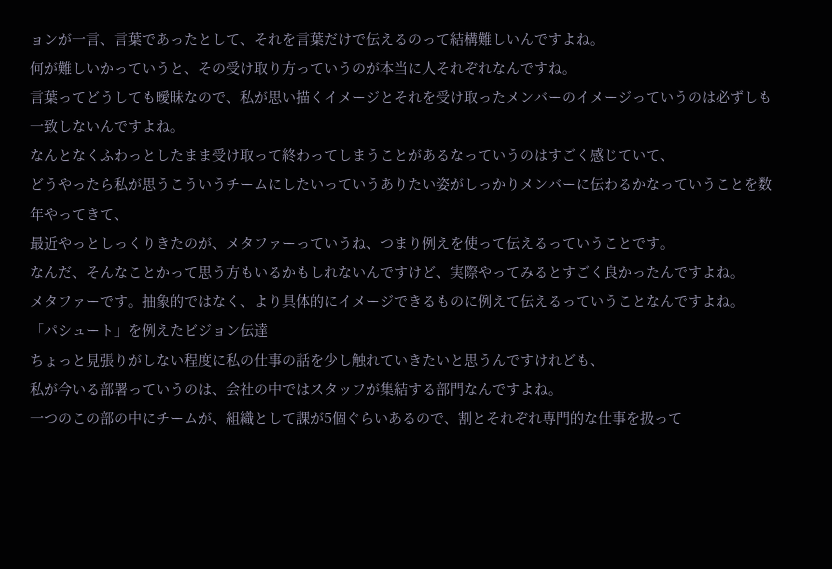ョンが一言、言葉であったとして、それを言葉だけで伝えるのって結構難しいんですよね。
何が難しいかっていうと、その受け取り方っていうのが本当に人それぞれなんですね。
言葉ってどうしても曖昧なので、私が思い描くイメージとそれを受け取ったメンバーのイメージっていうのは必ずしも一致しないんですよね。
なんとなくふわっとしたまま受け取って終わってしまうことがあるなっていうのはすごく感じていて、
どうやったら私が思うこういうチームにしたいっていうありたい姿がしっかりメンバーに伝わるかなっていうことを数年やってきて、
最近やっとしっくりきたのが、メタファーっていうね、つまり例えを使って伝えるっていうことです。
なんだ、そんなことかって思う方もいるかもしれないんですけど、実際やってみるとすごく良かったんですよね。
メタファーです。抽象的ではなく、より具体的にイメージできるものに例えて伝えるっていうことなんですよね。
「パシュート」を例えたビジョン伝達
ちょっと見張りがしない程度に私の仕事の話を少し触れていきたいと思うんですけれども、
私が今いる部署っていうのは、会社の中ではスタッフが集結する部門なんですよね。
一つのこの部の中にチームが、組織として課が5個ぐらいあるので、割とそれぞれ専門的な仕事を扱って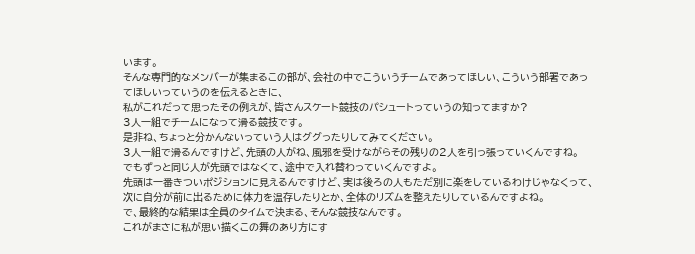います。
そんな専門的なメンバーが集まるこの部が、会社の中でこういうチームであってほしい、こういう部署であってほしいっていうのを伝えるときに、
私がこれだって思ったその例えが、皆さんスケート競技のパシュートっていうの知ってますか?
3人一組でチームになって滑る競技です。
是非ね、ちょっと分かんないっていう人はググったりしてみてください。
3人一組で滑るんですけど、先頭の人がね、風邪を受けながらその残りの2人を引っ張っていくんですね。
でもずっと同じ人が先頭ではなくて、途中で入れ替わっていくんですよ。
先頭は一番きついポジションに見えるんですけど、実は後ろの人もただ別に楽をしているわけじゃなくって、
次に自分が前に出るために体力を温存したりとか、全体のリズムを整えたりしているんですよね。
で、最終的な結果は全員のタイムで決まる、そんな競技なんです。
これがまさに私が思い描くこの舞のあり方にす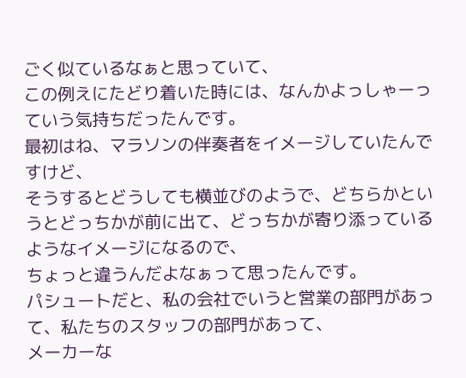ごく似ているなぁと思っていて、
この例えにたどり着いた時には、なんかよっしゃーっていう気持ちだったんです。
最初はね、マラソンの伴奏者をイメージしていたんですけど、
そうするとどうしても横並びのようで、どちらかというとどっちかが前に出て、どっちかが寄り添っているようなイメージになるので、
ちょっと違うんだよなぁって思ったんです。
パシュートだと、私の会社でいうと営業の部門があって、私たちのスタッフの部門があって、
メーカーな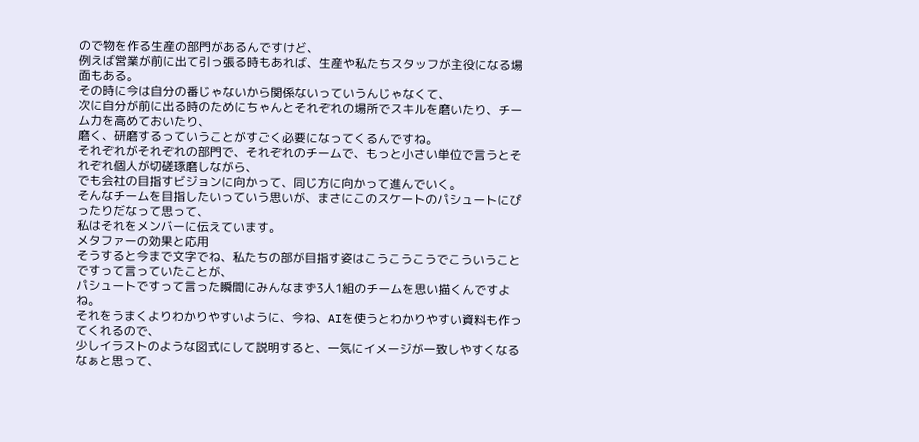ので物を作る生産の部門があるんですけど、
例えば営業が前に出て引っ張る時もあれば、生産や私たちスタッフが主役になる場面もある。
その時に今は自分の番じゃないから関係ないっていうんじゃなくて、
次に自分が前に出る時のためにちゃんとそれぞれの場所でスキルを磨いたり、チーム力を高めておいたり、
磨く、研磨するっていうことがすごく必要になってくるんですね。
それぞれがそれぞれの部門で、それぞれのチームで、もっと小さい単位で言うとそれぞれ個人が切磋琢磨しながら、
でも会社の目指すビジョンに向かって、同じ方に向かって進んでいく。
そんなチームを目指したいっていう思いが、まさにこのスケートのパシュートにぴったりだなって思って、
私はそれをメンバーに伝えています。
メタファーの効果と応用
そうすると今まで文字でね、私たちの部が目指す姿はこうこうこうでこういうことですって言っていたことが、
パシュートですって言った瞬間にみんなまず3人1組のチームを思い描くんですよね。
それをうまくよりわかりやすいように、今ね、AIを使うとわかりやすい資料も作ってくれるので、
少しイラストのような図式にして説明すると、一気にイメージが一致しやすくなるなぁと思って、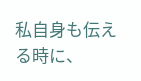私自身も伝える時に、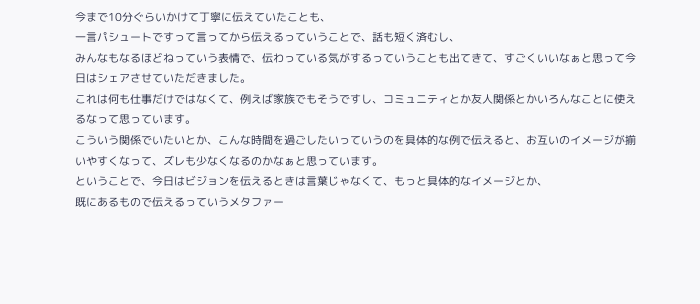今まで10分ぐらいかけて丁寧に伝えていたことも、
一言パシュートですって言ってから伝えるっていうことで、話も短く済むし、
みんなもなるほどねっていう表情で、伝わっている気がするっていうことも出てきて、すごくいいなぁと思って今日はシェアさせていただきました。
これは何も仕事だけではなくて、例えば家族でもそうですし、コミュニティとか友人関係とかいろんなことに使えるなって思っています。
こういう関係でいたいとか、こんな時間を過ごしたいっていうのを具体的な例で伝えると、お互いのイメージが揃いやすくなって、ズレも少なくなるのかなぁと思っています。
ということで、今日はビジョンを伝えるときは言葉じゃなくて、もっと具体的なイメージとか、
既にあるもので伝えるっていうメタファー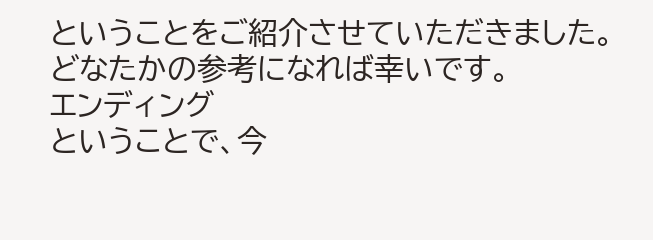ということをご紹介させていただきました。
どなたかの参考になれば幸いです。
エンディング
ということで、今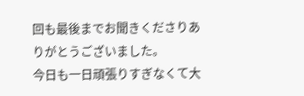回も最後までお聞きくださりありがとうございました。
今日も一日頑張りすぎなくて大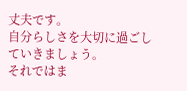丈夫です。
自分らしさを大切に過ごしていきましょう。
それではま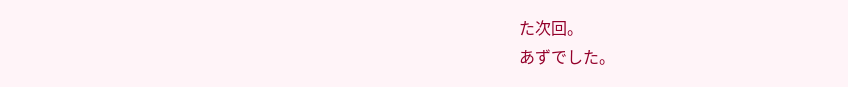た次回。
あずでした。